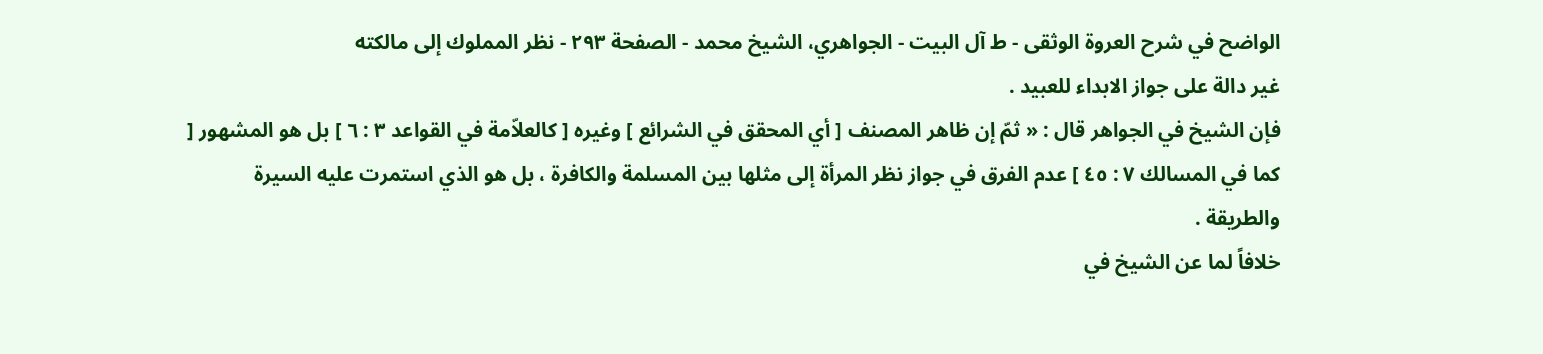الواضح في شرح العروة الوثقى - ط آل البيت - الجواهري، الشيخ محمد - الصفحة ٢٩٣ - نظر المملوك إلى مالكته
غير دالة على جواز الابداء للعبيد .
فإن الشيخ في الجواهر قال : « ثمّ إن ظاهر المصنف [ أي المحقق في الشرائع ] وغيره [ كالعلاّمة في القواعد ٣ : ٦ ] بل هو المشهور [ كما في المسالك ٧ : ٤٥ ] عدم الفرق في جواز نظر المرأة إلى مثلها بين المسلمة والكافرة ، بل هو الذي استمرت عليه السيرة والطريقة .
خلافاً لما عن الشيخ في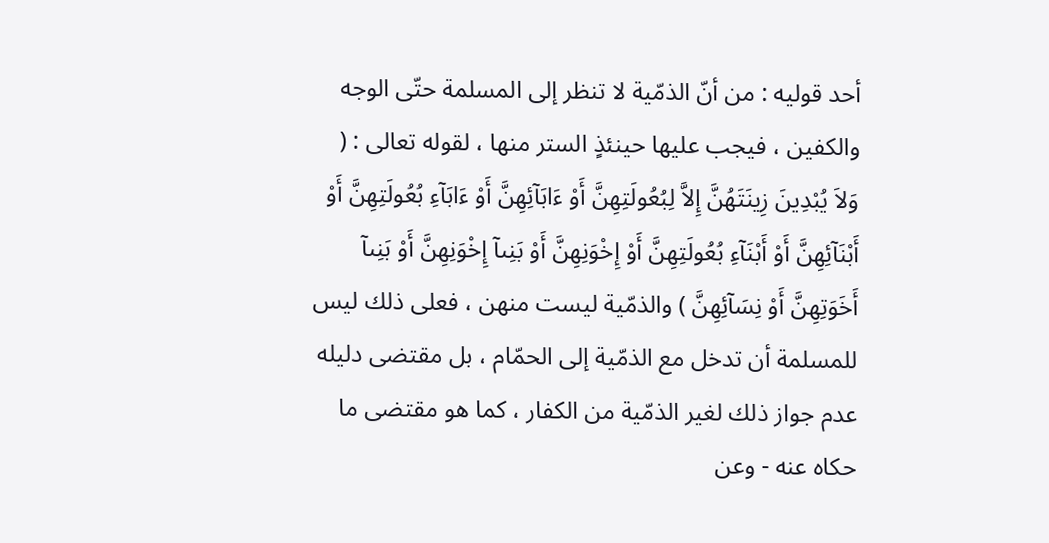أحد قوليه : من أنّ الذمّية لا تنظر إلى المسلمة حتّى الوجه والكفين ، فيجب عليها حينئذٍ الستر منها ، لقوله تعالى : ( وَلاَ يُبْدِينَ زِينَتَهُنَّ إِلاَّ لِبُعُولَتِهِنَّ أَوْ ءَابَآئِهِنَّ أَوْ ءَابَآءِ بُعُولَتِهِنَّ أَوْ أَبْنَآئِهِنَّ أَوْ أَبْنَآءِ بُعُولَتِهِنَّ أَوْ إِخْوَنِهِنَّ أَوْ بَنِىآ إِخْوَنِهِنَّ أَوْ بَنِىآ أَخَوَتِهِنَّ أَوْ نِسَآئِهِنَّ ) والذمّية ليست منهن ، فعلى ذلك ليس للمسلمة أن تدخل مع الذمّية إلى الحمّام ، بل مقتضى دليله عدم جواز ذلك لغير الذمّية من الكفار ، كما هو مقتضى ما حكاه عنه - وعن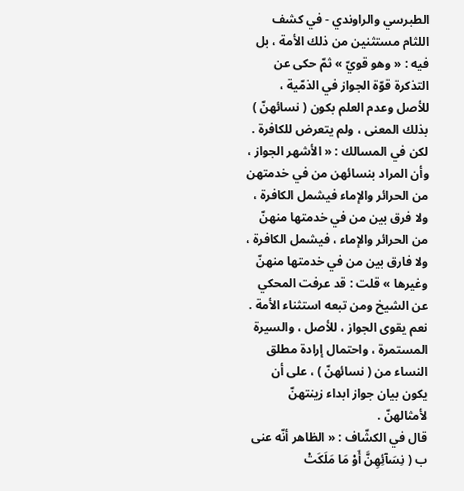الطبرسي والراوندي - في كشف اللثام مستثنين من ذلك الأمة ، بل فيه : « وهو قويّ » ثمّ حكى عن التذكرة قوّة الجواز في الذمّية ، للأصل وعدم العلم بكون ( نسائهنّ ) بذلك المعنى ، ولم يتعرض للكافرة .
لكن في المسالك : « الأشهر الجواز ، وأن المراد بنسائهن من في خدمتهن من الحرائر والإماء فيشمل الكافرة ، ولا فرق بين من في خدمتها منهنّ من الحرائر والإماء ، فيشمل الكافرة ، ولا فارق بين من في خدمتها منهنّ وغيرها » قلت : قد عرفت المحكي عن الشيخ ومن تبعه استثناء الأمة .
نعم يقوى الجواز ، للأصل ، والسيرة المستمرة ، واحتمال إرادة مطلق النساء من ( نسائهنّ ) ، على أن يكون بيان جواز ابداء زينتهنّ لأمثالهنّ .
قال في الكشّاف : « الظاهر أنّه عنى ب ( نِسَآئِهِنَّ أَوْ مَا مَلَكَتْ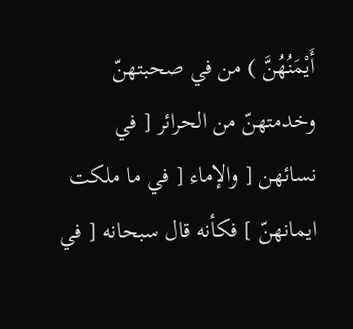أَيْمَنُهُنَّ ) من في صحبتهنّ وخدمتهنّ من الحرائر [ في نسائهن [ والإماء [ في ما ملكت ايمانهنّ ] فكأنه قال سبحانه [ في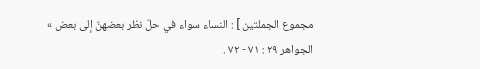مجموع الجملتين ] : النساء سواء في حلّ نظر بعضهنّ إلى بعض » الجواهر ٢٩ : ٧١ - ٧٢ .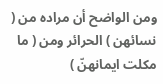ومن الواضح أن مراده من ( نسائهن ) الحرائر ومن ( ما مكلت ايمانهنّ )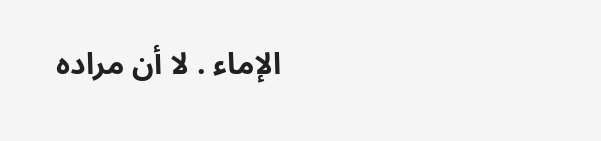الإماء . لا أن مراده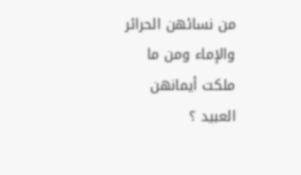من نسائهن الحرائر والإماء ومن ما ملكت أيمانهن العبيد ؟